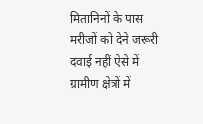मितानिनों के पास मरीजों को देने जरूरी दवाई नहीं ऐसे में ग्रामीण क्षेत्रों में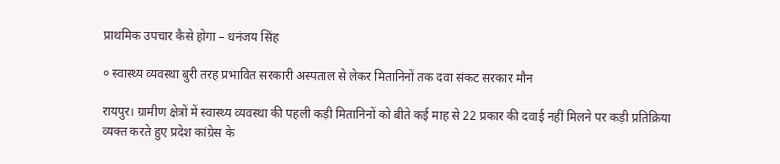प्राथमिक उपचार कैसे होगा – धनंजय सिंह

० स्वास्थ्य व्यवस्था बुरी तरह प्रभावित सरकारी अस्पताल से लेकर मितानिनों तक दवा संकट सरकार मौन

रायपुर। ग्रामीण क्षेत्रों में स्वास्थ्य व्यवस्था की पहली कड़ी मितानिनों को बीते कई माह से 22 प्रकार की दवाई नहीं मिलने पर कड़ी प्रतिक्रिया व्यक्त करते हुए प्रदेश कांग्रेस के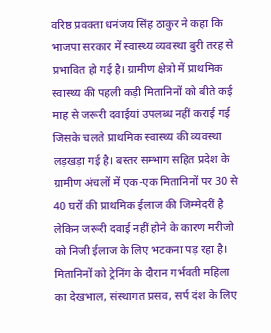वरिष्ठ प्रवक्ता धनंजय सिंह ठाकुर ने कहा कि भाजपा सरकार में स्वास्थ्य व्यवस्था बुरी तरह से प्रभावित हो गई है। ग्रामीण क्षेत्रो में प्राथमिक स्वास्थ्य की पहली कड़ी मितानिनों को बीते कई माह से जरूरी दवाईयां उपलब्ध नहीं कराई गई जिसके चलते प्राथमिक स्वास्थ्य की व्यवस्था लड़खड़ा गई है। बस्तर सम्भाग सहित प्रदेश के ग्रामीण अंचलों में एक-एक मितानिनों पर 30 से 40 घरों की प्राथमिक ईलाज की जिम्मेदरीं है लेकिन जरूरी दवाई नहीं होने के कारण मरीजो को निजी ईलाज के लिए भटकना पड़ रहा है। मितानिनों को ट्रेनिंग के दौरान गर्भवती महिला का देखभाल, संस्थागत प्रसव, सर्प दंश के लिए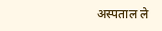अस्पताल ले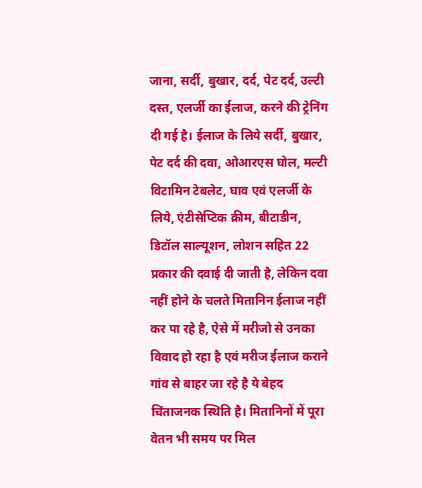जाना, सर्दी, बुखार, दर्द, पेट दर्द, उल्टी दस्त, एलर्जी का ईलाज, करने की ट्रेनिंग दी गई है। ईलाज के लिये सर्दी, बुखार, पेट दर्द की दवा, ओआरएस घोल, मल्टी विटामिन टेबलेट, घाव एवं एलर्जी के लिये, एंटीसेप्टिक क्रीम, बीटाडीन, डिटॉल साल्यूशन, लोशन सहित 22 प्रकार की दवाई दी जाती है, लेकिन दवा नहीं होने के चलते मितानिन ईलाज नहीं कर पा रहे है, ऐसे में मरीजो से उनका विवाद हो रहा है एवं मरीज ईलाज कराने गांव से बाहर जा रहे है ये बेहद चिंताजनक स्थिति है। मितानिनों में पूरा वेतन भी समय पर मिल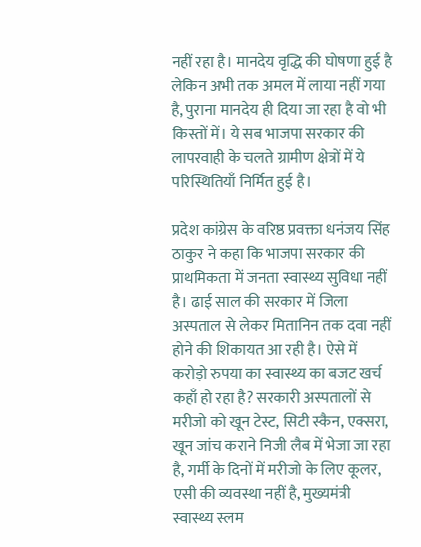नहीं रहा है। मानदेय वृद्धि की घोषणा हुई है लेकिन अभी तक अमल में लाया नहीं गया है, पुराना मानदेय ही दिया जा रहा है वो भी किस्तों में। ये सब भाजपा सरकार की लापरवाही के चलते ग्रामीण क्षेत्रों में ये परिस्थितियाँ निर्मित हुई है।

प्रदेश कांग्रेस के वरिष्ठ प्रवक्ता धनंजय सिंह ठाकुर ने कहा कि भाजपा सरकार की प्राथमिकता में जनता स्वास्थ्य सुविधा नहीं है। ढाई साल की सरकार में जिला अस्पताल से लेकर मितानिन तक दवा नहीं होने की शिकायत आ रही है। ऐसे में करोड़ो रुपया का स्वास्थ्य का बजट खर्च कहाँ हो रहा है? सरकारी अस्पतालों से मरीजो को खून टेस्ट, सिटी स्कैन, एक्सरा, खून जांच कराने निजी लैब में भेजा जा रहा है, गर्मी के दिनों में मरीजो के लिए कूलर, एसी की व्यवस्था नहीं है, मुख्यमंत्री स्वास्थ्य स्लम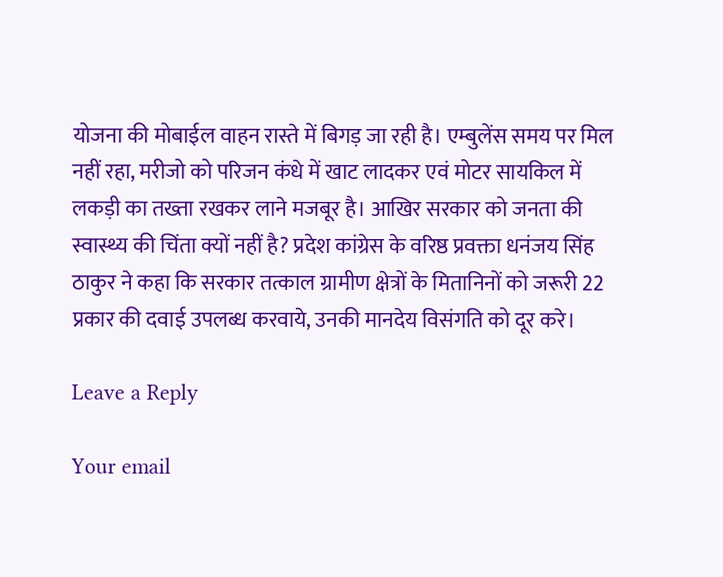योजना की मोबाईल वाहन रास्ते में बिगड़ जा रही है। एम्बुलेंस समय पर मिल नहीं रहा, मरीजो को परिजन कंधे में खाट लादकर एवं मोटर सायकिल में लकड़ी का तख्ता रखकर लाने मजबूर है। आखिर सरकार को जनता की स्वास्थ्य की चिंता क्यों नहीं है? प्रदेश कांग्रेस के वरिष्ठ प्रवक्ता धनंजय सिंह ठाकुर ने कहा कि सरकार तत्काल ग्रामीण क्षेत्रों के मितानिनों को जरूरी 22 प्रकार की दवाई उपलब्ध करवाये, उनकी मानदेय विसंगति को दूर करे।

Leave a Reply

Your email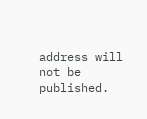address will not be published.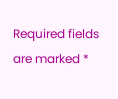Required fields are marked *